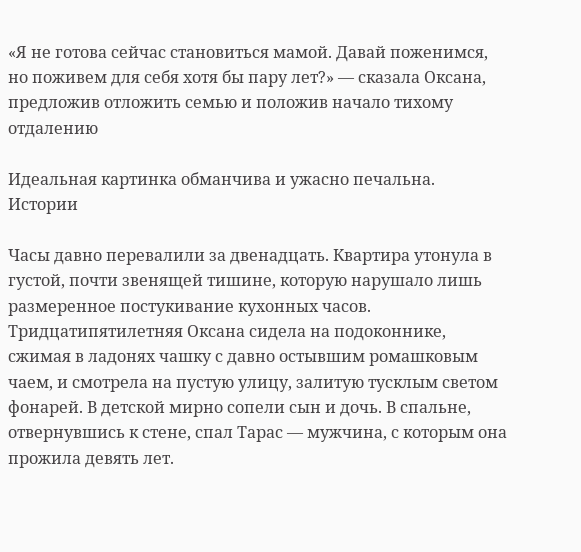«Я не готова сейчас становиться мамой. Давай поженимся, но поживем для себя хотя бы пару лет?» — сказала Оксана, предложив отложить семью и положив начало тихому отдалению

Идеальная картинка обманчива и ужасно печальна.
Истории

Часы давно перевалили за двенадцать. Квартира утонула в густой, почти звенящей тишине, которую нарушало лишь размеренное постукивание кухонных часов. Тридцатипятилетняя Оксана сидела на подоконнике, сжимая в ладонях чашку с давно остывшим ромашковым чаем, и смотрела на пустую улицу, залитую тусклым светом фонарей. В детской мирно сопели сын и дочь. В спальне, отвернувшись к стене, спал Тарас — мужчина, с которым она прожила девять лет.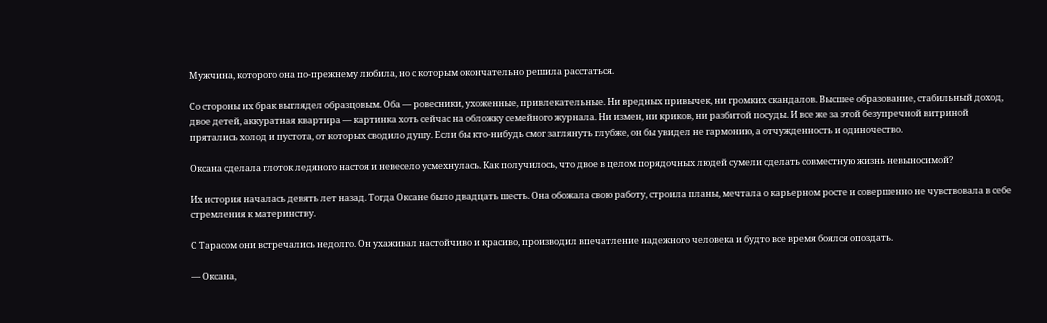Мужчина, которого она по‑прежнему любила, но с которым окончательно решила расстаться.

Со стороны их брак выглядел образцовым. Оба — ровесники, ухоженные, привлекательные. Ни вредных привычек, ни громких скандалов. Высшее образование, стабильный доход, двое детей, аккуратная квартира — картинка хоть сейчас на обложку семейного журнала. Ни измен, ни криков, ни разбитой посуды. И все же за этой безупречной витриной прятались холод и пустота, от которых сводило душу. Если бы кто-нибудь смог заглянуть глубже, он бы увидел не гармонию, а отчужденность и одиночество.

Оксана сделала глоток ледяного настоя и невесело усмехнулась. Как получилось, что двое в целом порядочных людей сумели сделать совместную жизнь невыносимой?

Их история началась девять лет назад. Тогда Оксане было двадцать шесть. Она обожала свою работу, строила планы, мечтала о карьерном росте и совершенно не чувствовала в себе стремления к материнству.

С Тарасом они встречались недолго. Он ухаживал настойчиво и красиво, производил впечатление надежного человека и будто все время боялся опоздать.

— Оксана,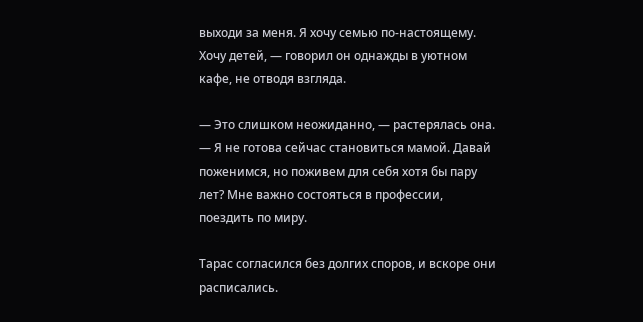выходи за меня. Я хочу семью по‑настоящему. Хочу детей, — говорил он однажды в уютном кафе, не отводя взгляда.

— Это слишком неожиданно, — растерялась она. — Я не готова сейчас становиться мамой. Давай поженимся, но поживем для себя хотя бы пару лет? Мне важно состояться в профессии, поездить по миру.

Тарас согласился без долгих споров, и вскоре они расписались.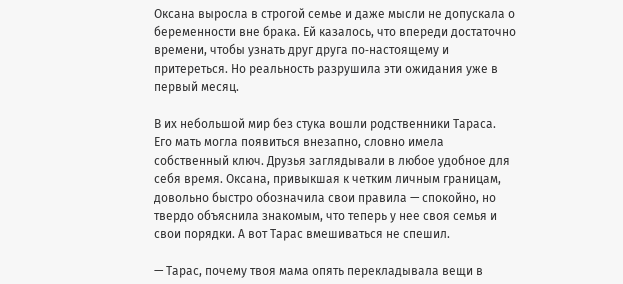Оксана выросла в строгой семье и даже мысли не допускала о беременности вне брака. Ей казалось, что впереди достаточно времени, чтобы узнать друг друга по‑настоящему и притереться. Но реальность разрушила эти ожидания уже в первый месяц.

В их небольшой мир без стука вошли родственники Тараса. Его мать могла появиться внезапно, словно имела собственный ключ. Друзья заглядывали в любое удобное для себя время. Оксана, привыкшая к четким личным границам, довольно быстро обозначила свои правила — спокойно, но твердо объяснила знакомым, что теперь у нее своя семья и свои порядки. А вот Тарас вмешиваться не спешил.

— Тарас, почему твоя мама опять перекладывала вещи в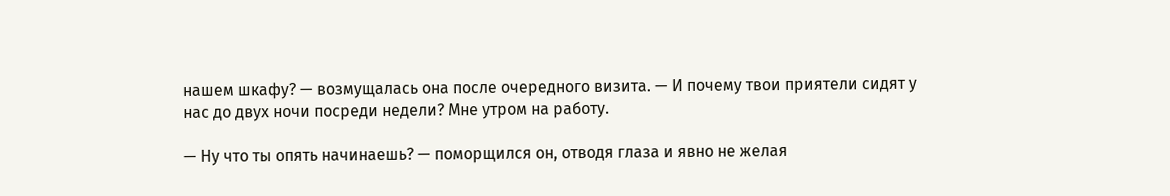нашем шкафу? — возмущалась она после очередного визита. — И почему твои приятели сидят у нас до двух ночи посреди недели? Мне утром на работу.

— Ну что ты опять начинаешь? — поморщился он, отводя глаза и явно не желая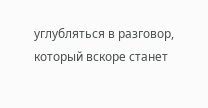углубляться в разговор, который вскоре станет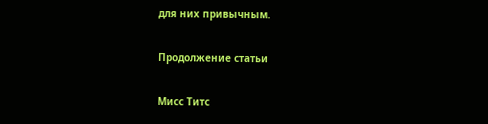для них привычным.

Продолжение статьи

Мисс Титс